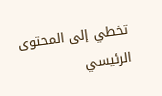تخطي إلى المحتوى الرئيسي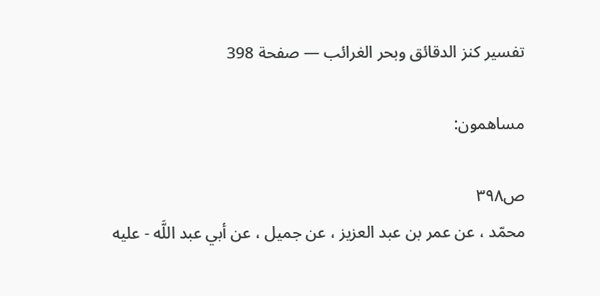تفسير كنز الدقائق وبحر الغرائب — صفحة 398

مساهمون:

ص٣٩٨
محمّد ، عن عمر بن عبد العزيز ، عن جميل ، عن أبي عبد اللَّه - عليه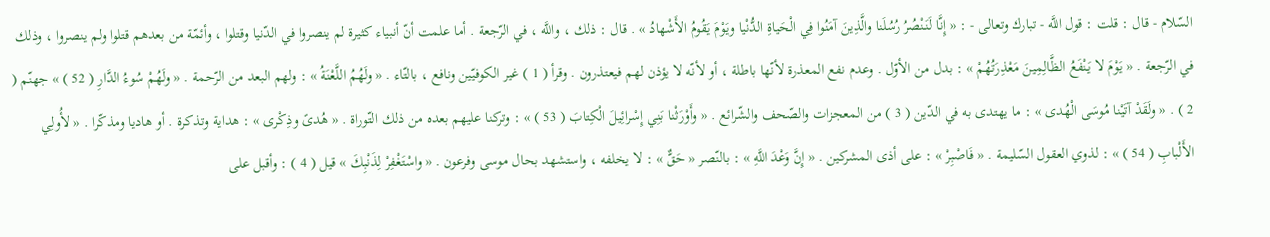السّلام - قال : قلت : قول اللَّه - تبارك وتعالى - : « إِنَّا لَنَنْصُرُ رُسُلَنا والَّذِينَ آمَنُوا فِي الْحَياةِ الدُّنْيا ويَوْمَ يَقُومُ الأَشْهادُ » . قال : ذلك ، واللَّه ، في الرّجعة . أما علمت أنّ أنبياء كثيرة لم ينصروا في الدّنيا وقتلوا ، وأئمّة من بعدهم قتلوا ولم ينصروا ، وذلك في الرّجعة . « يَوْمَ لا يَنْفَعُ الظَّالِمِينَ مَعْذِرَتُهُمْ » : بدل من الأوّل . وعدم نفع المعذرة لأنّها باطلة ، أو لأنّه لا يؤذن لهم فيعتذرون . وقرأ ( 1 ) غير الكوفيّين ونافع ، بالتّاء . « ولَهُمُ اللَّعْنَةُ » : ولهم البعد من الرّحمة . « ولَهُمْ سُوءُ الدَّارِ ( 52 ) » جهنّم ( 2 ) . « ولَقَدْ آتَيْنا مُوسَى الْهُدى » : ما يهتدى به في الدّين ( 3 ) من المعجزات والصّحف والشّرائع . « وأَوْرَثْنا بَنِي إِسْرائِيلَ الْكِتابَ ( 53 ) » : وتركنا عليهم بعده من ذلك التّوراة . « هُدىً وذِكْرى » : هداية وتذكرة . أو هاديا ومذكّرا . « لأُولِي الأَلْبابِ ( 54 ) » : لذوي العقول السّليمة . « فَاصْبِرْ » : على أذى المشركين . « إِنَّ وَعْدَ اللَّهِ » : بالنّصر « حَقٌّ » : لا يخلفه ، واستشهد بحال موسى وفرعون . « واسْتَغْفِرْ لِذَنْبِكَ » قيل ( 4 ) : وأقبل على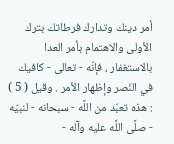أمر دينك وتدارك فرطاتك بترك الأولى والاهتمام بأمر العدا بالاستغفار ، فإنّه - تعالى - كافيك في النّصر وإظهار الأمر . وقيل ( 5 ) : هذه تعبّد من اللَّه - سبحانه - لنبيّه - صلَّى اللَّه عليه وآله -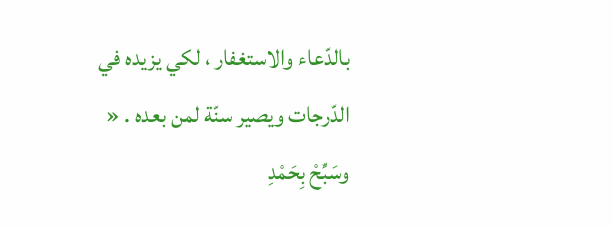بالدّعاء والاستغفار ، لكي يزيده في الدّرجات ويصير سنّة لمن بعده . « وسَبِّحْ بِحَمْدِ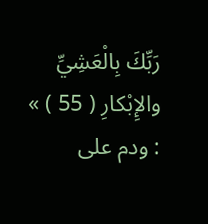رَبِّكَ بِالْعَشِيِّ والإِبْكارِ ( 55 ) » : ودم على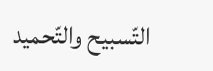التّسبيح والتّحميد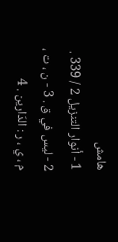هامش
1 - أنوار التنزيل 2 / 339 . 2 - ليس في ق . 3 - ن ، ت ، م ، ي ، ر : الدّارين . 4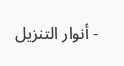- أنوار التنزيل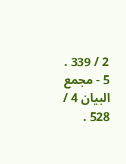2 / 339 . 5 - مجمع البيان 4 / 528 .